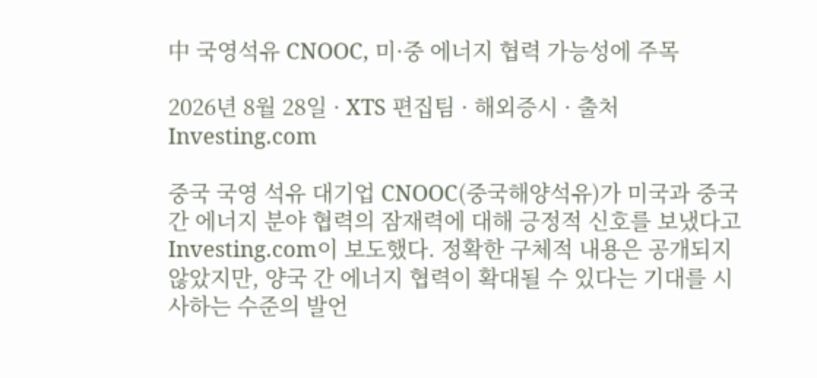中 국영석유 CNOOC, 미·중 에너지 협력 가능성에 주목

2026년 8월 28일 · XTS 편집팀 · 해외증시 · 출처 Investing.com

중국 국영 석유 대기업 CNOOC(중국해양석유)가 미국과 중국 간 에너지 분야 협력의 잠재력에 대해 긍정적 신호를 보냈다고 Investing.com이 보도했다. 정확한 구체적 내용은 공개되지 않았지만, 양국 간 에너지 협력이 확대될 수 있다는 기대를 시사하는 수준의 발언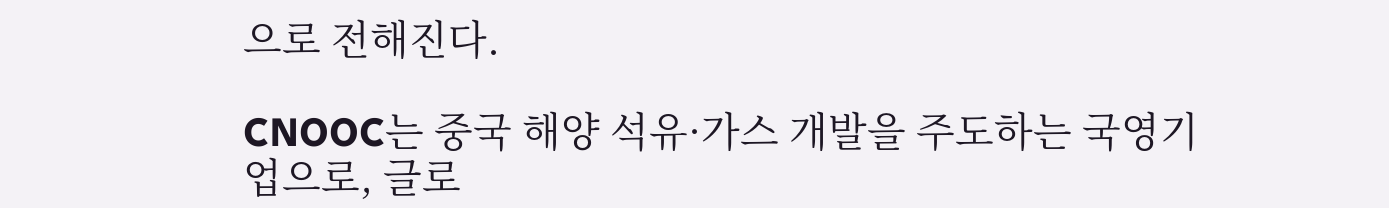으로 전해진다.

CNOOC는 중국 해양 석유·가스 개발을 주도하는 국영기업으로, 글로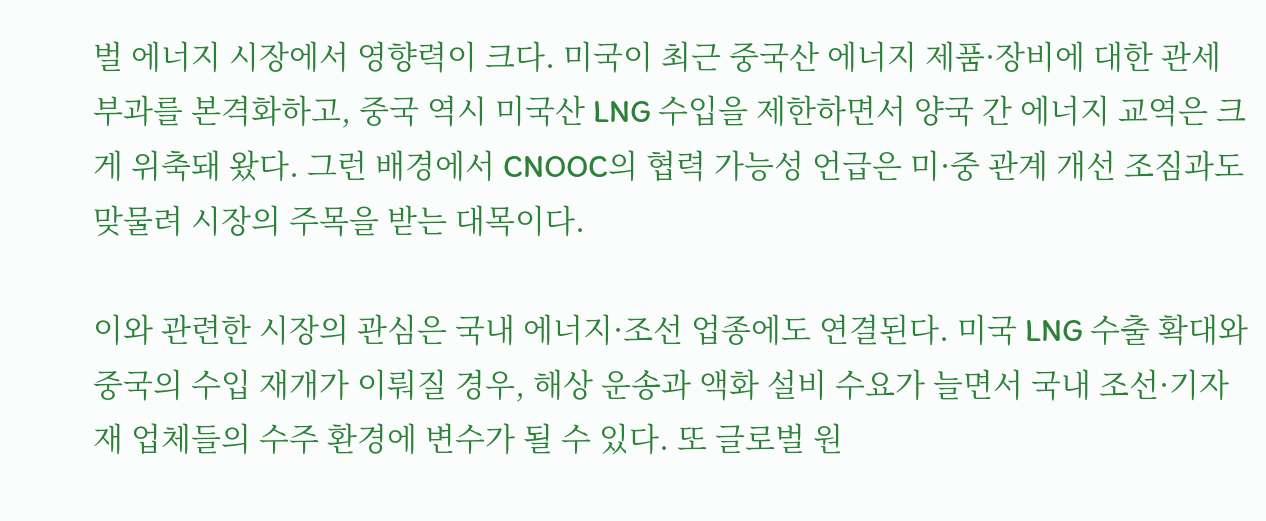벌 에너지 시장에서 영향력이 크다. 미국이 최근 중국산 에너지 제품·장비에 대한 관세 부과를 본격화하고, 중국 역시 미국산 LNG 수입을 제한하면서 양국 간 에너지 교역은 크게 위축돼 왔다. 그런 배경에서 CNOOC의 협력 가능성 언급은 미·중 관계 개선 조짐과도 맞물려 시장의 주목을 받는 대목이다.

이와 관련한 시장의 관심은 국내 에너지·조선 업종에도 연결된다. 미국 LNG 수출 확대와 중국의 수입 재개가 이뤄질 경우, 해상 운송과 액화 설비 수요가 늘면서 국내 조선·기자재 업체들의 수주 환경에 변수가 될 수 있다. 또 글로벌 원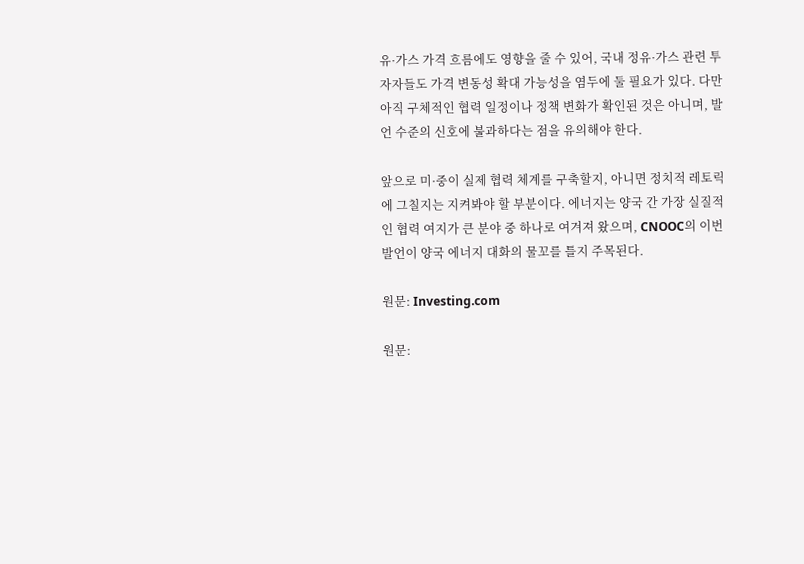유·가스 가격 흐름에도 영향을 줄 수 있어, 국내 정유·가스 관련 투자자들도 가격 변동성 확대 가능성을 염두에 둘 필요가 있다. 다만 아직 구체적인 협력 일정이나 정책 변화가 확인된 것은 아니며, 발언 수준의 신호에 불과하다는 점을 유의해야 한다.

앞으로 미·중이 실제 협력 체계를 구축할지, 아니면 정치적 레토릭에 그칠지는 지켜봐야 할 부분이다. 에너지는 양국 간 가장 실질적인 협력 여지가 큰 분야 중 하나로 여겨져 왔으며, CNOOC의 이번 발언이 양국 에너지 대화의 물꼬를 틀지 주목된다.

원문: Investing.com

원문: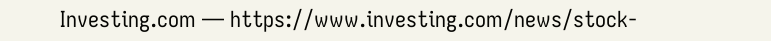Investing.com — https://www.investing.com/news/stock-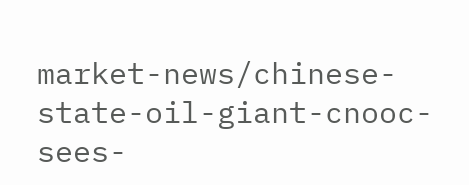market-news/chinese-state-oil-giant-cnooc-sees-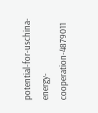potential-for-uschina-energy-cooperation-4879011